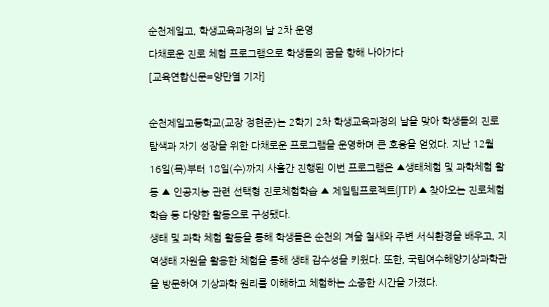순천제일고, 학생교육과정의 날 2차 운영
다채로운 진로 체험 프로그램으로 학생들의 꿈을 향해 나아가다
[교육연합신문=양만열 기자]

순천제일고등학교(교장 정현준)는 2학기 2차 학생교육과정의 날을 맞아 학생들의 진로 탐색과 자기 성장을 위한 다채로운 프로그램을 운영하며 큰 호응을 얻었다. 지난 12월 16일(목)부터 18일(수)까지 사흘간 진행된 이번 프로그램은 ▲생태체험 및 과학체험 활동 ▲ 인공지능 관련 선택형 진로체험학습 ▲ 제일팀프로젝트(JTP) ▲ 찾아오는 진로체험학습 등 다양한 활동으로 구성됐다.
생태 및 과학 체험 활동을 통해 학생들은 순천의 겨울 철새와 주변 서식환경을 배우고, 지역생태 자원을 활용한 체험을 통해 생태 감수성을 키웠다. 또한, 국립여수해양기상과학관을 방문하여 기상과학 원리를 이해하고 체험하는 소중한 시간을 가졌다.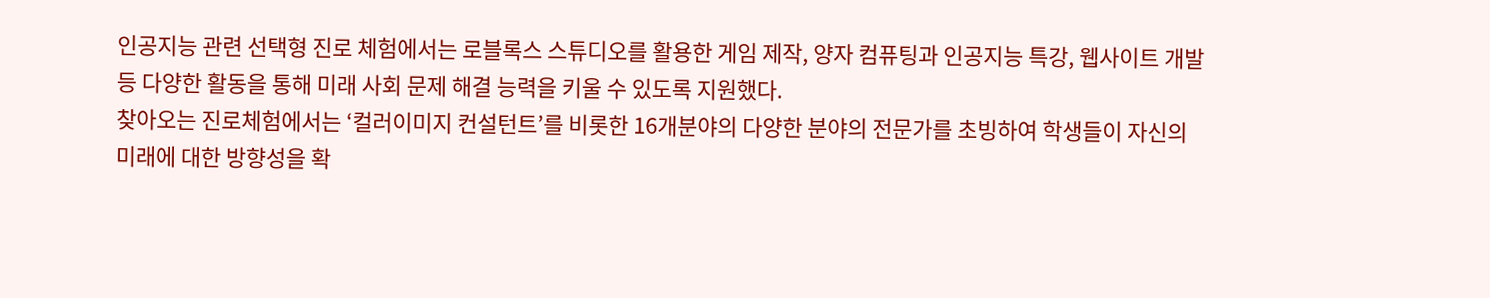인공지능 관련 선택형 진로 체험에서는 로블록스 스튜디오를 활용한 게임 제작, 양자 컴퓨팅과 인공지능 특강, 웹사이트 개발 등 다양한 활동을 통해 미래 사회 문제 해결 능력을 키울 수 있도록 지원했다.
찾아오는 진로체험에서는 ‘컬러이미지 컨설턴트’를 비롯한 16개분야의 다양한 분야의 전문가를 초빙하여 학생들이 자신의 미래에 대한 방향성을 확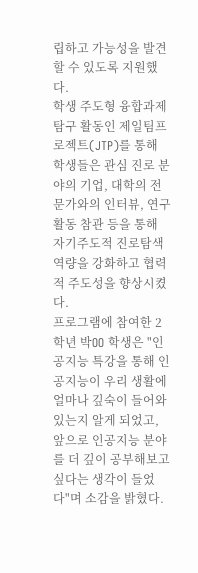립하고 가능성을 발견할 수 있도록 지원했다.
학생 주도형 융합과제 탐구 활동인 제일팀프로젝트(JTP)를 통해 학생들은 관심 진로 분야의 기업, 대학의 전문가와의 인터뷰, 연구활동 참관 등을 통해 자기주도적 진로탐색 역량을 강화하고 협력적 주도성을 향상시켰다.
프로그램에 참여한 2학년 박OO 학생은 "인공지능 특강을 통해 인공지능이 우리 생활에 얼마나 깊숙이 들어와 있는지 알게 되었고, 앞으로 인공지능 분야를 더 깊이 공부해보고 싶다는 생각이 들었다"며 소감을 밝혔다.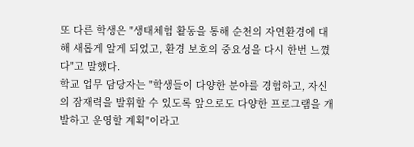또 다른 학생은 "생태체험 활동을 통해 순천의 자연환경에 대해 새롭게 알게 되었고, 환경 보호의 중요성을 다시 한번 느꼈다"고 말했다.
학교 업무 담당자는 "학생들이 다양한 분야를 경험하고, 자신의 잠재력을 발휘할 수 있도록 앞으로도 다양한 프로그램을 개발하고 운영할 계획"이라고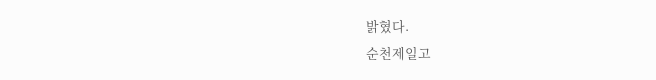밝혔다.
순천제일고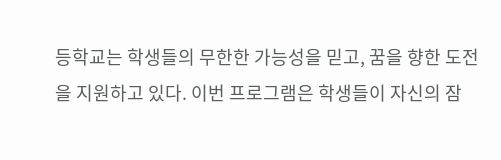등학교는 학생들의 무한한 가능성을 믿고, 꿈을 향한 도전을 지원하고 있다. 이번 프로그램은 학생들이 자신의 잠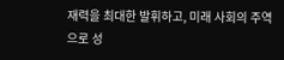재력을 최대한 발휘하고, 미래 사회의 주역으로 성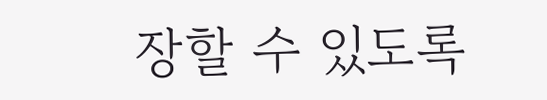장할 수 있도록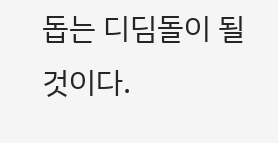돕는 디딤돌이 될 것이다.